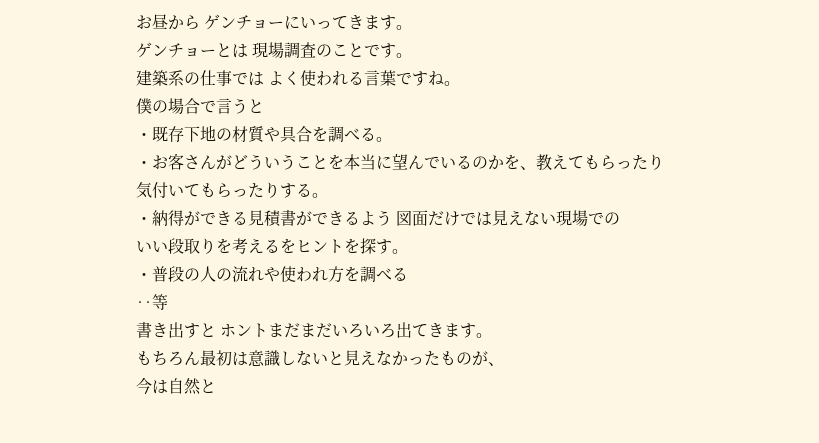お昼から ゲンチョーにいってきます。
ゲンチョーとは 現場調査のことです。
建築系の仕事では よく使われる言葉ですね。
僕の場合で言うと
・既存下地の材質や具合を調べる。
・お客さんがどういうことを本当に望んでいるのかを、教えてもらったり
気付いてもらったりする。
・納得ができる見積書ができるよう 図面だけでは見えない現場での
いい段取りを考えるをヒントを探す。
・普段の人の流れや使われ方を調べる
‥等
書き出すと ホントまだまだいろいろ出てきます。
もちろん最初は意識しないと見えなかったものが、
今は自然と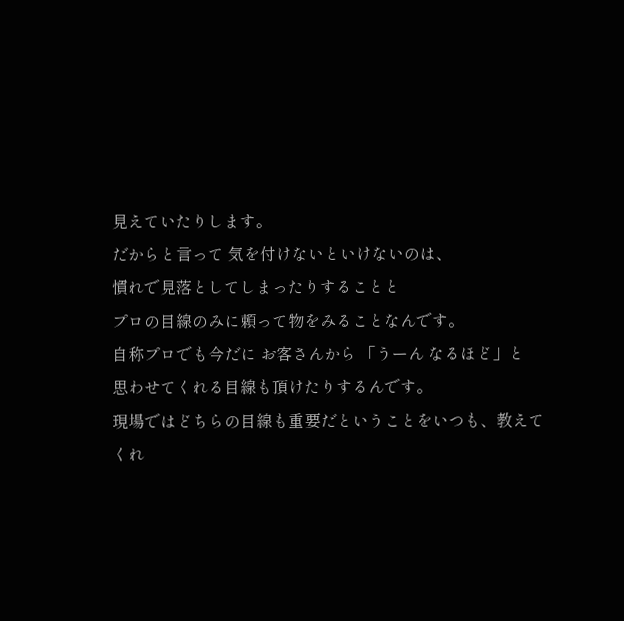見えていたりします。
だからと言って 気を付けないといけないのは、
慣れで見落としてしまったりすることと
プロの目線のみに頼って物をみることなんです。
自称プロでも今だに お客さんから 「うーん なるほど」と
思わせてくれる目線も頂けたりするんです。
現場ではどちらの目線も重要だということをいつも、教えてくれ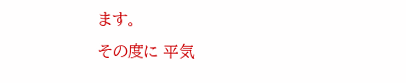ます。
その度に 平気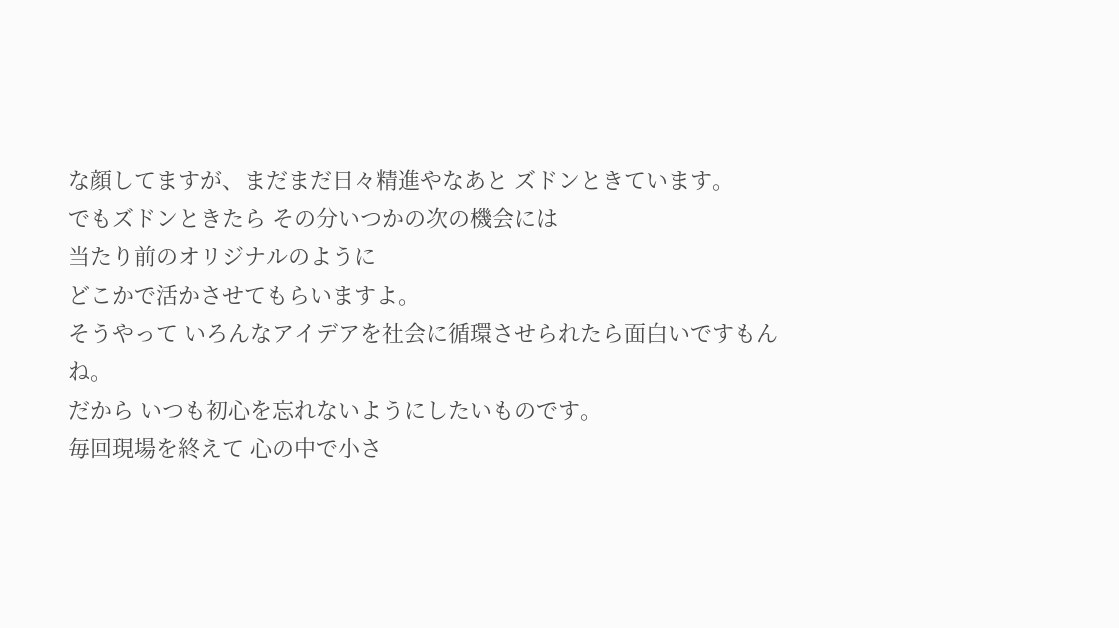な顔してますが、まだまだ日々精進やなあと ズドンときています。
でもズドンときたら その分いつかの次の機会には
当たり前のオリジナルのように
どこかで活かさせてもらいますよ。
そうやって いろんなアイデアを社会に循環させられたら面白いですもんね。
だから いつも初心を忘れないようにしたいものです。
毎回現場を終えて 心の中で小さ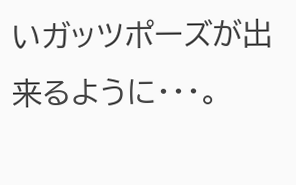いガッツポーズが出来るように・・・。